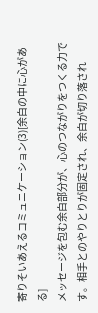寄りそいあえるコミュニケーション(3)[余白の中に心がある]
メッセージを包む余白部分が、心のつながりをつくる力です。相手とのやりとりが固定され、余白が切り落され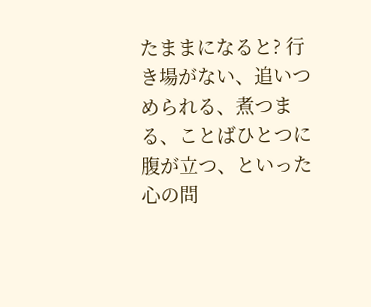たままになると? 行き場がない、追いつめられる、煮つまる、ことばひとつに腹が立つ、といった心の問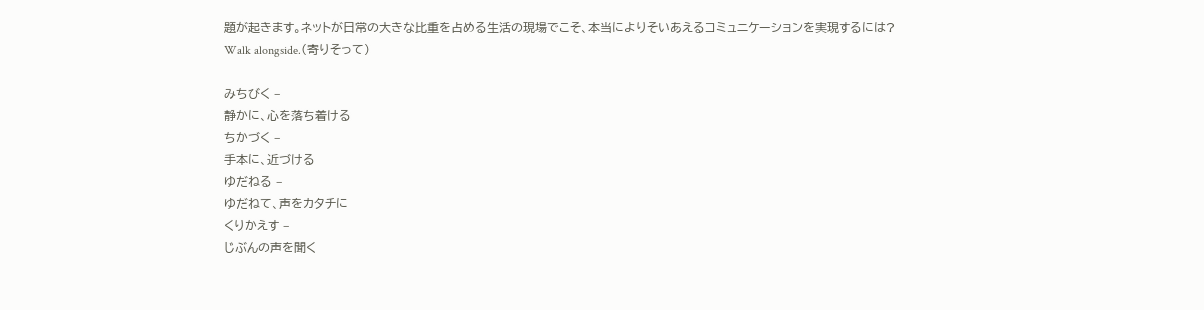題が起きます。ネットが日常の大きな比重を占める生活の現場でこそ、本当によりそいあえるコミュニケーションを実現するには?
Walk alongside.(寄りそって)

みちびく –
静かに、心を落ち着ける
ちかづく –
手本に、近づける
ゆだねる –
ゆだねて、声をカタチに
くりかえす –
じぶんの声を聞く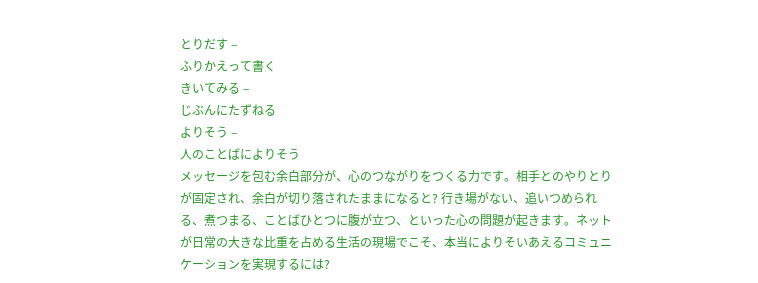とりだす –
ふりかえって書く
きいてみる –
じぶんにたずねる
よりそう –
人のことばによりそう
メッセージを包む余白部分が、心のつながりをつくる力です。相手とのやりとりが固定され、余白が切り落されたままになると? 行き場がない、追いつめられる、煮つまる、ことばひとつに腹が立つ、といった心の問題が起きます。ネットが日常の大きな比重を占める生活の現場でこそ、本当によりそいあえるコミュニケーションを実現するには?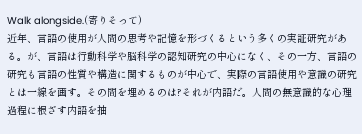Walk alongside.(寄りそって)
近年、言語の使用が人間の思考や記憶を形づくるという多くの実証研究がある。が、言語は行動科学や脳科学の認知研究の中心になく、その一方、言語の研究も言語の性質や構造に関するものが中心で、実際の言語使用や意識の研究とは一線を画す。その間を埋めるのは?それが内語だ。人間の無意識的な心理過程に根ざす内語を抽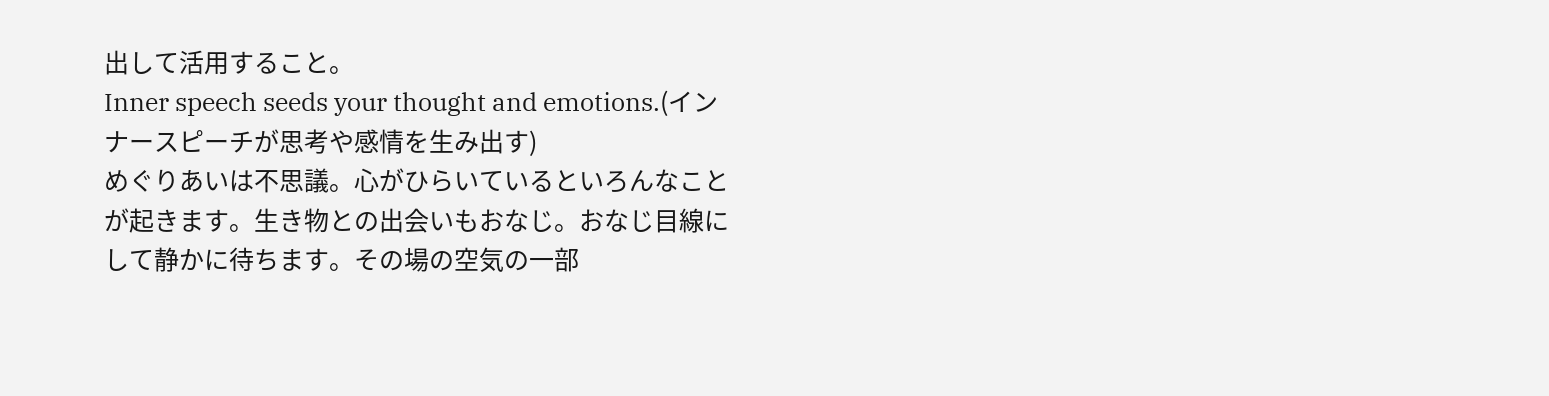出して活用すること。
Inner speech seeds your thought and emotions.(インナースピーチが思考や感情を生み出す)
めぐりあいは不思議。心がひらいているといろんなことが起きます。生き物との出会いもおなじ。おなじ目線にして静かに待ちます。その場の空気の一部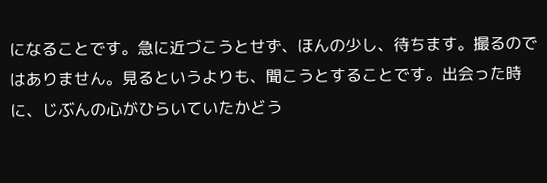になることです。急に近づこうとせず、ほんの少し、待ちます。撮るのではありません。見るというよりも、聞こうとすることです。出会った時に、じぶんの心がひらいていたかどう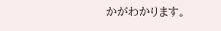かがわかります。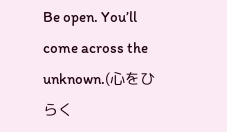Be open. You’ll come across the unknown.(心をひらく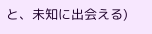と、未知に出会える)